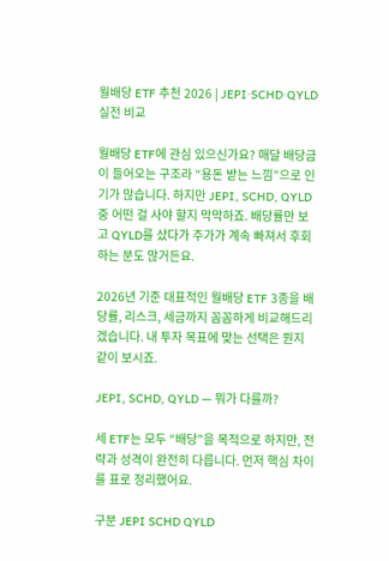월배당 ETF 추천 2026 | JEPI·SCHD·QYLD 실전 비교

월배당 ETF에 관심 있으신가요? 매달 배당금이 들어오는 구조라 “용돈 받는 느낌”으로 인기가 많습니다. 하지만 JEPI, SCHD, QYLD 중 어떤 걸 사야 할지 막막하죠. 배당률만 보고 QYLD를 샀다가 주가가 계속 빠져서 후회하는 분도 많거든요.

2026년 기준 대표적인 월배당 ETF 3종을 배당률, 리스크, 세금까지 꼼꼼하게 비교해드리겠습니다. 내 투자 목표에 맞는 선택은 뭔지 같이 보시죠.

JEPI, SCHD, QYLD — 뭐가 다를까?

세 ETF는 모두 “배당”을 목적으로 하지만, 전략과 성격이 완전히 다릅니다. 먼저 핵심 차이를 표로 정리했어요.

구분 JEPI SCHD QYLD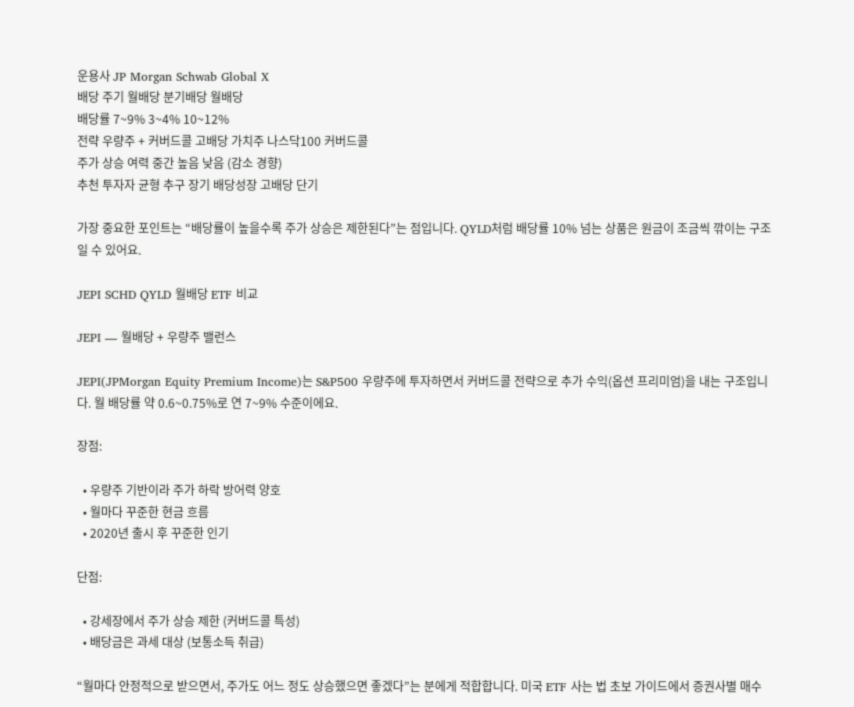운용사 JP Morgan Schwab Global X
배당 주기 월배당 분기배당 월배당
배당률 7~9% 3~4% 10~12%
전략 우량주 + 커버드콜 고배당 가치주 나스닥100 커버드콜
주가 상승 여력 중간 높음 낮음 (감소 경향)
추천 투자자 균형 추구 장기 배당성장 고배당 단기

가장 중요한 포인트는 “배당률이 높을수록 주가 상승은 제한된다”는 점입니다. QYLD처럼 배당률 10% 넘는 상품은 원금이 조금씩 깎이는 구조일 수 있어요.

JEPI SCHD QYLD 월배당 ETF 비교

JEPI — 월배당 + 우량주 밸런스

JEPI(JPMorgan Equity Premium Income)는 S&P500 우량주에 투자하면서 커버드콜 전략으로 추가 수익(옵션 프리미엄)을 내는 구조입니다. 월 배당률 약 0.6~0.75%로 연 7~9% 수준이에요.

장점:

  • 우량주 기반이라 주가 하락 방어력 양호
  • 월마다 꾸준한 현금 흐름
  • 2020년 출시 후 꾸준한 인기

단점:

  • 강세장에서 주가 상승 제한 (커버드콜 특성)
  • 배당금은 과세 대상 (보통소득 취급)

“월마다 안정적으로 받으면서, 주가도 어느 정도 상승했으면 좋겠다”는 분에게 적합합니다. 미국 ETF 사는 법 초보 가이드에서 증권사별 매수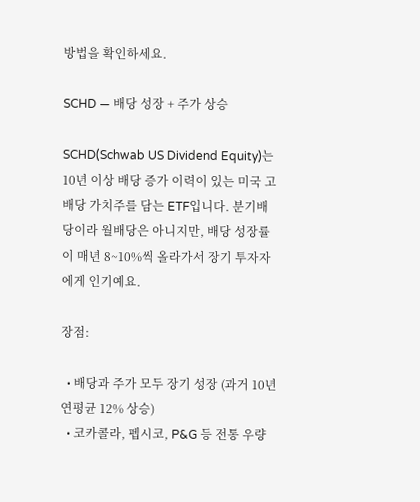방법을 확인하세요.

SCHD — 배당 성장 + 주가 상승

SCHD(Schwab US Dividend Equity)는 10년 이상 배당 증가 이력이 있는 미국 고배당 가치주를 담는 ETF입니다. 분기배당이라 월배당은 아니지만, 배당 성장률이 매년 8~10%씩 올라가서 장기 투자자에게 인기예요.

장점:

  • 배당과 주가 모두 장기 성장 (과거 10년 연평균 12% 상승)
  • 코카콜라, 펩시코, P&G 등 전통 우량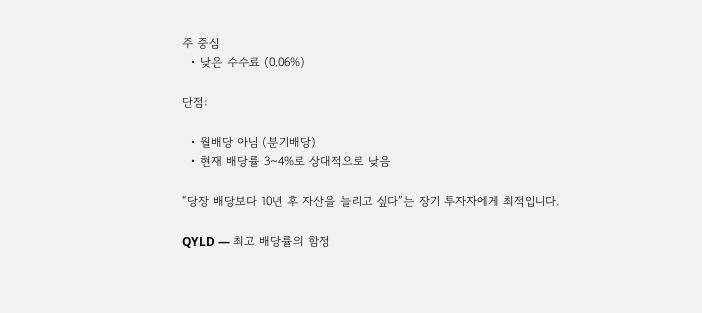주 중심
  • 낮은 수수료 (0.06%)

단점:

  • 월배당 아님 (분기배당)
  • 현재 배당률 3~4%로 상대적으로 낮음

“당장 배당보다 10년 후 자산을 늘리고 싶다”는 장기 투자자에게 최적입니다.

QYLD — 최고 배당률의 함정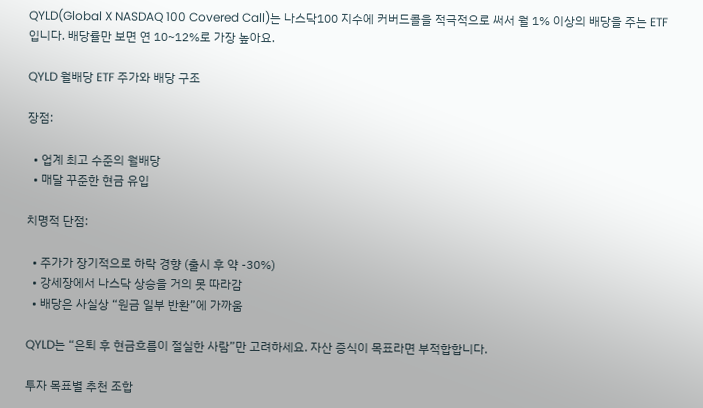QYLD(Global X NASDAQ 100 Covered Call)는 나스닥100 지수에 커버드콜을 적극적으로 써서 월 1% 이상의 배당을 주는 ETF입니다. 배당률만 보면 연 10~12%로 가장 높아요.

QYLD 월배당 ETF 주가와 배당 구조

장점:

  • 업계 최고 수준의 월배당
  • 매달 꾸준한 현금 유입

치명적 단점:

  • 주가가 장기적으로 하락 경향 (출시 후 약 -30%)
  • 강세장에서 나스닥 상승을 거의 못 따라감
  • 배당은 사실상 “원금 일부 반환”에 가까움

QYLD는 “은퇴 후 현금흐름이 절실한 사람”만 고려하세요. 자산 증식이 목표라면 부적합합니다.

투자 목표별 추천 조합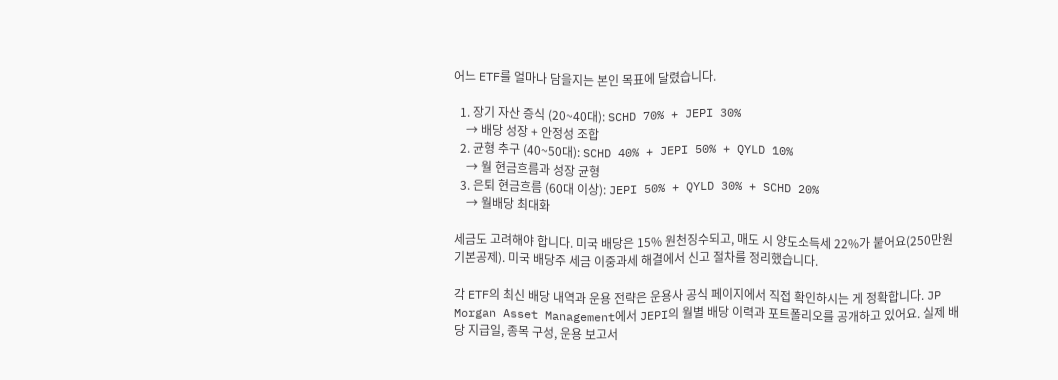어느 ETF를 얼마나 담을지는 본인 목표에 달렸습니다.

  1. 장기 자산 증식 (20~40대): SCHD 70% + JEPI 30%
    → 배당 성장 + 안정성 조합
  2. 균형 추구 (40~50대): SCHD 40% + JEPI 50% + QYLD 10%
    → 월 현금흐름과 성장 균형
  3. 은퇴 현금흐름 (60대 이상): JEPI 50% + QYLD 30% + SCHD 20%
    → 월배당 최대화

세금도 고려해야 합니다. 미국 배당은 15% 원천징수되고, 매도 시 양도소득세 22%가 붙어요(250만원 기본공제). 미국 배당주 세금 이중과세 해결에서 신고 절차를 정리했습니다.

각 ETF의 최신 배당 내역과 운용 전략은 운용사 공식 페이지에서 직접 확인하시는 게 정확합니다. JP Morgan Asset Management에서 JEPI의 월별 배당 이력과 포트폴리오를 공개하고 있어요. 실제 배당 지급일, 종목 구성, 운용 보고서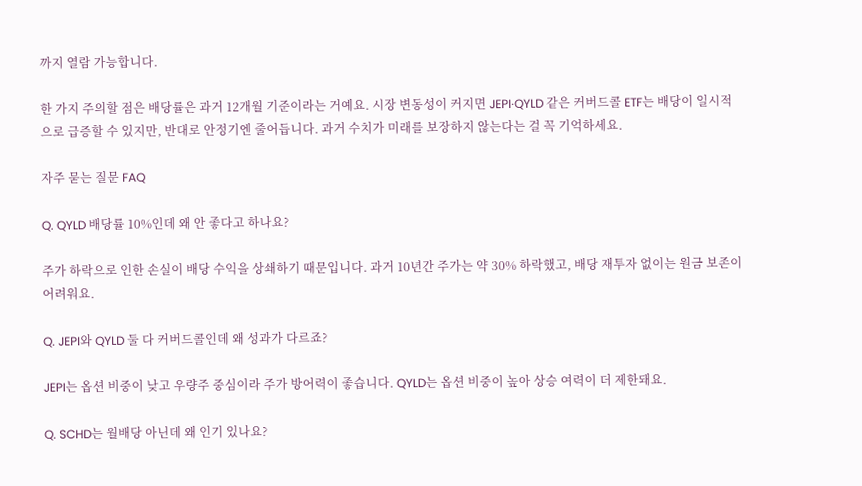까지 열람 가능합니다.

한 가지 주의할 점은 배당률은 과거 12개월 기준이라는 거예요. 시장 변동성이 커지면 JEPI·QYLD 같은 커버드콜 ETF는 배당이 일시적으로 급증할 수 있지만, 반대로 안정기엔 줄어듭니다. 과거 수치가 미래를 보장하지 않는다는 걸 꼭 기억하세요.

자주 묻는 질문 FAQ

Q. QYLD 배당률 10%인데 왜 안 좋다고 하나요?

주가 하락으로 인한 손실이 배당 수익을 상쇄하기 때문입니다. 과거 10년간 주가는 약 30% 하락했고, 배당 재투자 없이는 원금 보존이 어려워요.

Q. JEPI와 QYLD 둘 다 커버드콜인데 왜 성과가 다르죠?

JEPI는 옵션 비중이 낮고 우량주 중심이라 주가 방어력이 좋습니다. QYLD는 옵션 비중이 높아 상승 여력이 더 제한돼요.

Q. SCHD는 월배당 아닌데 왜 인기 있나요?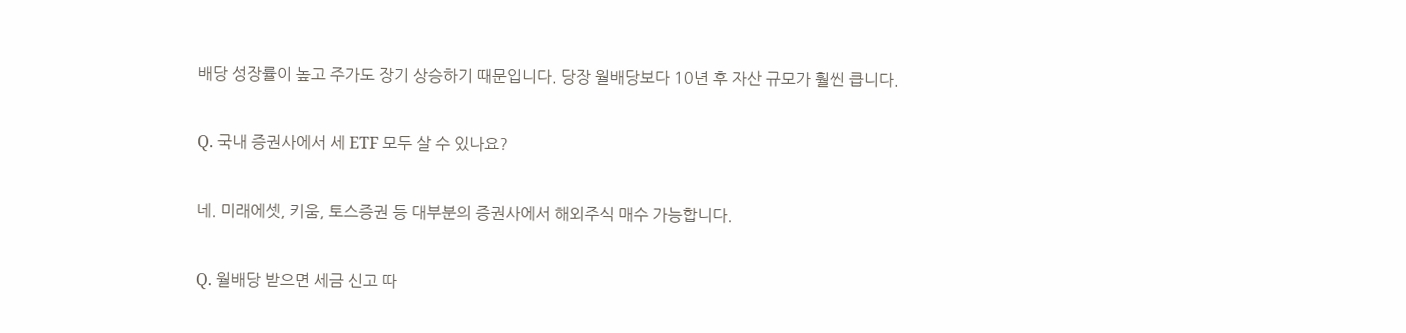배당 성장률이 높고 주가도 장기 상승하기 때문입니다. 당장 월배당보다 10년 후 자산 규모가 훨씬 큽니다.

Q. 국내 증권사에서 세 ETF 모두 살 수 있나요?

네. 미래에셋, 키움, 토스증권 등 대부분의 증권사에서 해외주식 매수 가능합니다.

Q. 월배당 받으면 세금 신고 따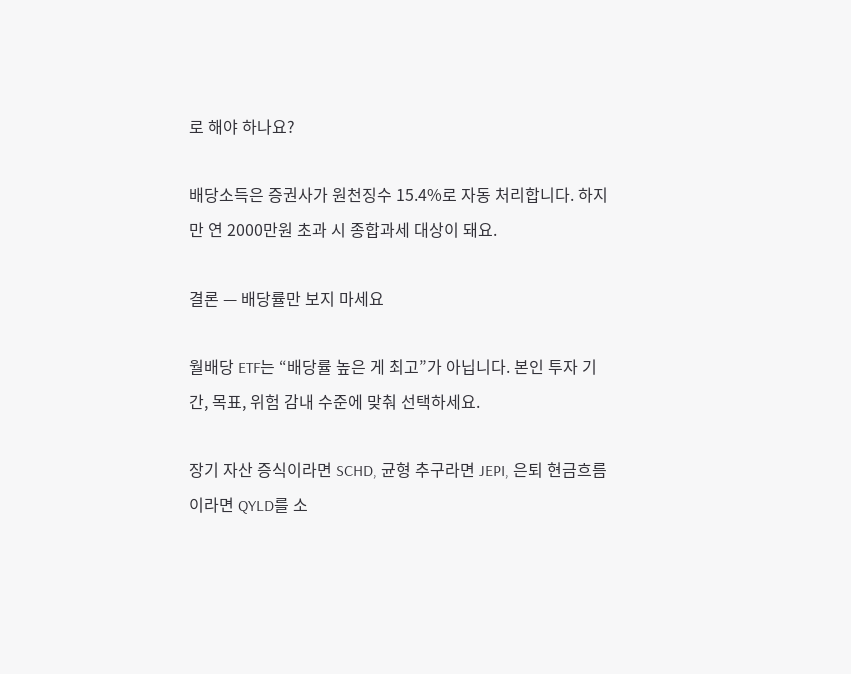로 해야 하나요?

배당소득은 증권사가 원천징수 15.4%로 자동 처리합니다. 하지만 연 2000만원 초과 시 종합과세 대상이 돼요.

결론 — 배당률만 보지 마세요

월배당 ETF는 “배당률 높은 게 최고”가 아닙니다. 본인 투자 기간, 목표, 위험 감내 수준에 맞춰 선택하세요.

장기 자산 증식이라면 SCHD, 균형 추구라면 JEPI, 은퇴 현금흐름이라면 QYLD를 소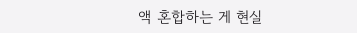액 혼합하는 게 현실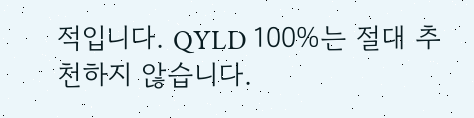적입니다. QYLD 100%는 절대 추천하지 않습니다.